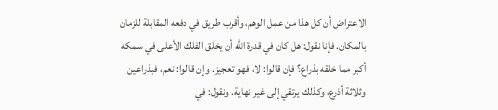الاعتراض أن كل هذا من عمل الوهم، وأقرب طريق في دفعه المقابلة للزمان بالمكان. فإنا نقول: هل كان في قدرة الله أن يخلق الفلك الأعلى في سمكه أكبر مما خلقه بذراع؟ فإن قالوا: لا، فهو تعجيز. وإن قالوا: نعم، فبذراعين وثلاثة أذرع، وكذلك يرتقي إلى غير نهاية. ونقول: في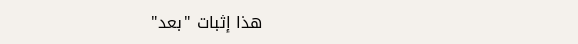هذا إثبات "بعد"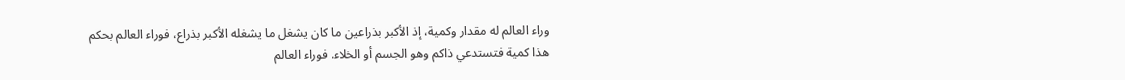وراء العالم له مقدار وكمية، إذ الأكبر بذراعين ما كان يشغل ما يشغله الأكبر بذراع، فوراء العالم بحكم هذا كمية فتستدعي ذاكم وهو الجسم أو الخلاء. فوراء العالم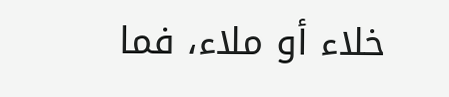خلاء أو ملاء، فما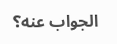الجواب عنه؟